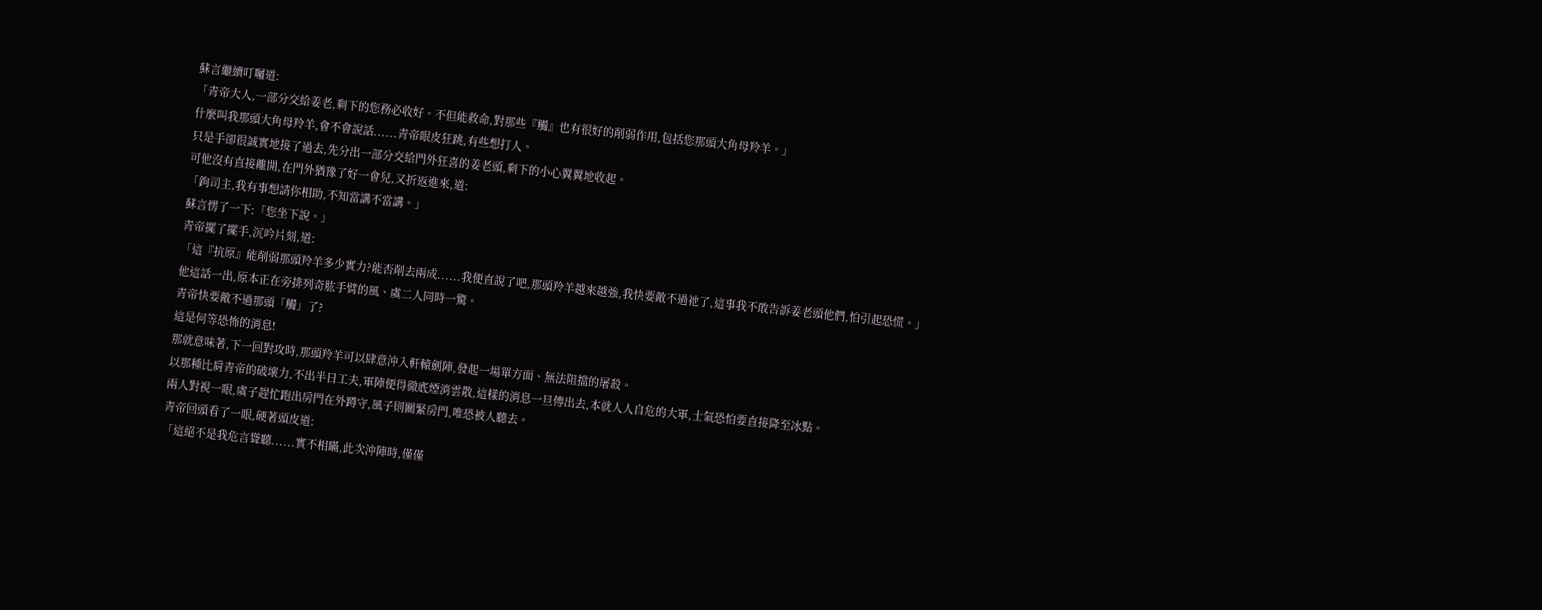蘇言繼續叮囑道:
「青帝大人,一部分交給姜老,剩下的您務必收好。不但能救命,對那些『觸』也有很好的削弱作用,包括您那頭大角母羚羊。」
什麼叫我那頭大角母羚羊,會不會說話......青帝眼皮狂跳,有些想打人。
只是手卻很誠實地接了過去,先分出一部分交給門外狂喜的姜老頭,剩下的小心翼翼地收起。
可他沒有直接離開,在門外猶豫了好一會兒,又折返進來,道:
「鉤司主,我有事想請你相助,不知當講不當講。」
蘇言愣了一下:「您坐下說。」
青帝擺了擺手,沉吟片刻,道:
「這『抗原』能削弱那頭羚羊多少實力?能否削去兩成......我便直說了吧,那頭羚羊越來越強,我快要敵不過祂了,這事我不敢告訴姜老頭他們,怕引起恐慌。」
他這話一出,原本正在旁排列奇肱手臂的風、虞二人同時一驚。
青帝快要敵不過那頭「觸」了?
這是何等恐怖的消息!
那就意味著,下一回對攻時,那頭羚羊可以肆意沖入軒轅劍陣,發起一場單方面、無法阻擋的屠殺。
以那種比肩青帝的破壞力,不出半日工夫,軍陣便得徹底煙消雲散,這樣的消息一旦傳出去,本就人人自危的大軍,士氣恐怕要直接降至冰點。
兩人對視一眼,虞子趕忙跑出房門在外蹲守,風子則關緊房門,唯恐被人聽去。
青帝回頭看了一眼,硬著頭皮道:
「這絕不是我危言聳聽......實不相瞞,此次沖陣時,僅僅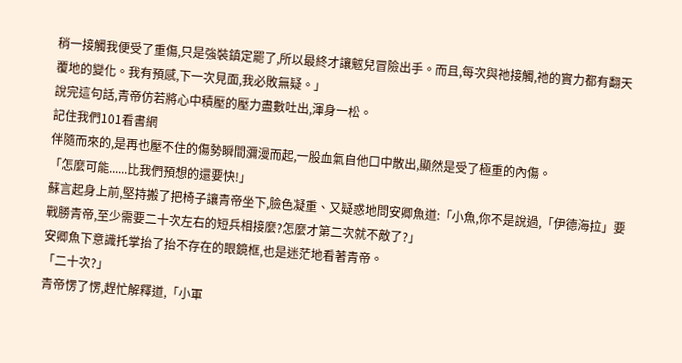稍一接觸我便受了重傷,只是強裝鎮定罷了,所以最終才讓魃兒冒險出手。而且,每次與祂接觸,祂的實力都有翻天覆地的變化。我有預感,下一次見面,我必敗無疑。」
說完這句話,青帝仿若將心中積壓的壓力盡數吐出,渾身一松。
記住我們101看書網
伴隨而來的,是再也壓不住的傷勢瞬間瀰漫而起,一股血氣自他口中散出,顯然是受了極重的內傷。
「怎麼可能......比我們預想的還要快!」
蘇言起身上前,堅持搬了把椅子讓青帝坐下,臉色凝重、又疑惑地問安卿魚道:「小魚,你不是說過,「伊德海拉」要戰勝青帝,至少需要二十次左右的短兵相接麼?怎麼才第二次就不敵了?」
安卿魚下意識托掌抬了抬不存在的眼鏡框,也是迷茫地看著青帝。
「二十次?」
青帝愣了愣,趕忙解釋道,「小軍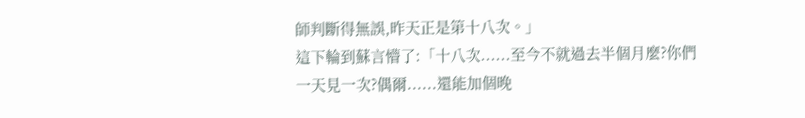師判斷得無誤,昨天正是第十八次。」
這下輪到蘇言懵了:「十八次......至今不就過去半個月麼?你們一天見一次?偶爾......還能加個晚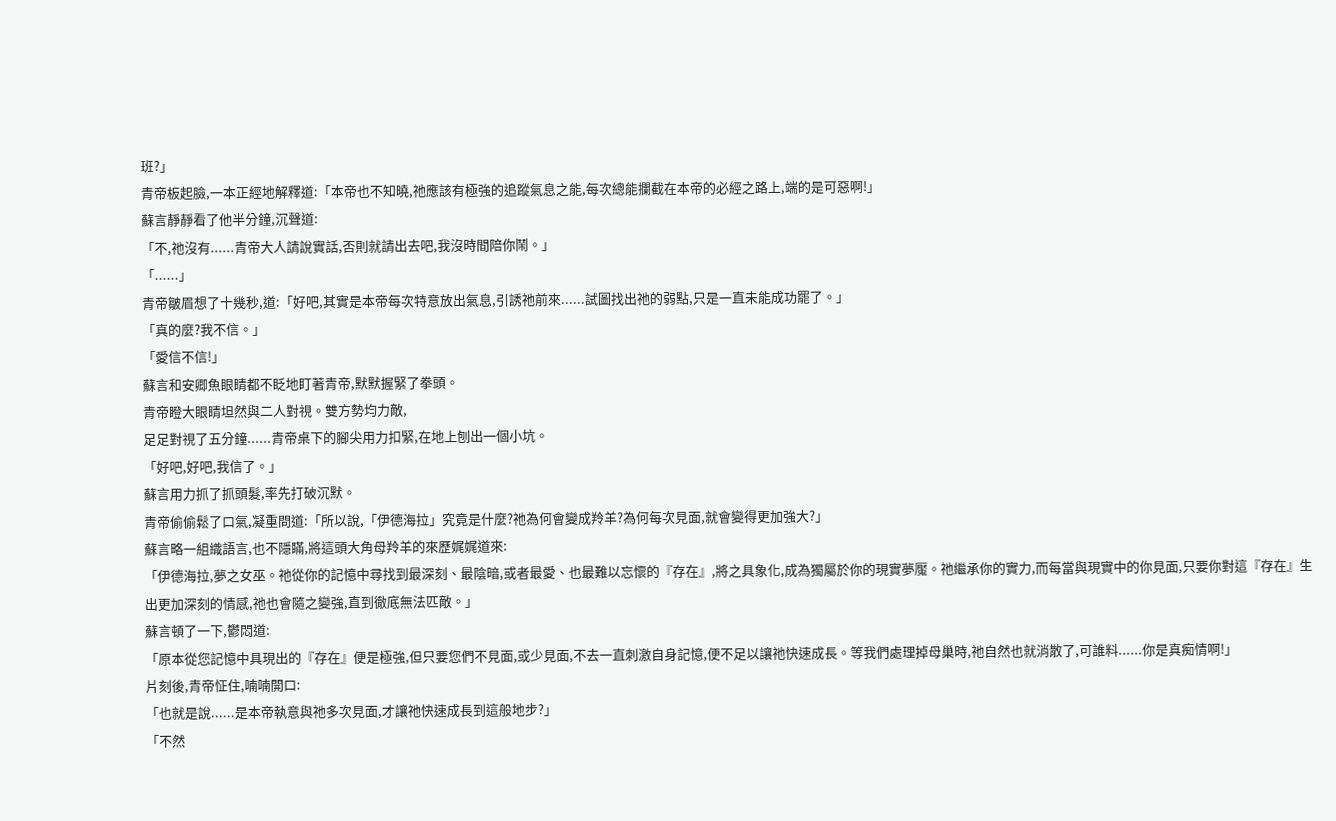班?」
青帝板起臉,一本正經地解釋道:「本帝也不知曉,祂應該有極強的追蹤氣息之能,每次總能攔截在本帝的必經之路上,端的是可惡啊!」
蘇言靜靜看了他半分鐘,沉聲道:
「不,祂沒有......青帝大人請說實話,否則就請出去吧,我沒時間陪你鬧。」
「......」
青帝皺眉想了十幾秒,道:「好吧,其實是本帝每次特意放出氣息,引誘祂前來......試圖找出祂的弱點,只是一直未能成功罷了。」
「真的麼?我不信。」
「愛信不信!」
蘇言和安卿魚眼睛都不眨地盯著青帝,默默握緊了拳頭。
青帝瞪大眼睛坦然與二人對視。雙方勢均力敵,
足足對視了五分鐘......青帝桌下的腳尖用力扣緊,在地上刨出一個小坑。
「好吧,好吧,我信了。」
蘇言用力抓了抓頭髮,率先打破沉默。
青帝偷偷鬆了口氣,凝重問道:「所以說,「伊德海拉」究竟是什麼?祂為何會變成羚羊?為何每次見面,就會變得更加強大?」
蘇言略一組織語言,也不隱瞞,將這頭大角母羚羊的來歷娓娓道來:
「伊德海拉,夢之女巫。祂從你的記憶中尋找到最深刻、最陰暗,或者最愛、也最難以忘懷的『存在』,將之具象化,成為獨屬於你的現實夢魘。祂繼承你的實力,而每當與現實中的你見面,只要你對這『存在』生出更加深刻的情感,祂也會隨之變強,直到徹底無法匹敵。」
蘇言頓了一下,鬱悶道:
「原本從您記憶中具現出的『存在』便是極強,但只要您們不見面,或少見面,不去一直刺激自身記憶,便不足以讓祂快速成長。等我們處理掉母巢時,祂自然也就消散了,可誰料......你是真痴情啊!」
片刻後,青帝怔住,喃喃開口:
「也就是說......是本帝執意與祂多次見面,才讓祂快速成長到這般地步?」
「不然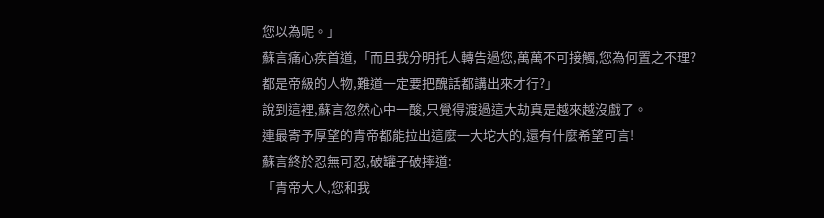您以為呢。」
蘇言痛心疾首道,「而且我分明托人轉告過您,萬萬不可接觸,您為何置之不理?都是帝級的人物,難道一定要把醜話都講出來才行?」
說到這裡,蘇言忽然心中一酸,只覺得渡過這大劫真是越來越沒戲了。
連最寄予厚望的青帝都能拉出這麼一大坨大的,還有什麼希望可言!
蘇言終於忍無可忍,破罐子破摔道:
「青帝大人,您和我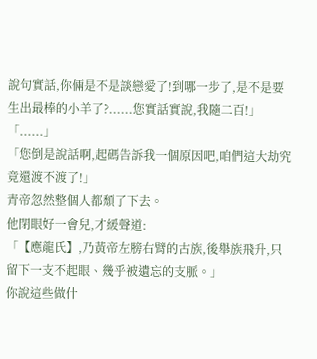說句實話,你倆是不是談戀愛了!到哪一步了,是不是要生出最棒的小羊了?......您實話實說,我隨二百!」
「......」
「您倒是說話啊,起碼告訴我一個原因吧,咱們這大劫究竟還渡不渡了!」
青帝忽然整個人都頹了下去。
他閉眼好一會兒,才緩聲道:
「【應龍氏】,乃黃帝左膀右臂的古族,後舉族飛升,只留下一支不起眼、幾乎被遺忘的支脈。」
你說這些做什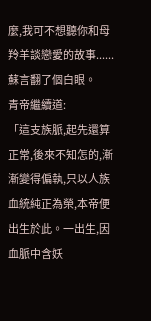麼,我可不想聽你和母羚羊談戀愛的故事......蘇言翻了個白眼。
青帝繼續道:
「這支族脈,起先還算正常,後來不知怎的,漸漸變得偏執,只以人族血統純正為榮,本帝便出生於此。一出生,因血脈中含妖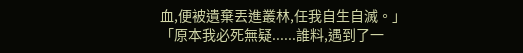血,便被遺棄丟進叢林,任我自生自滅。」
「原本我必死無疑......誰料,遇到了一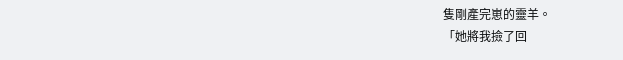隻剛產完崽的靈羊。
「她將我撿了回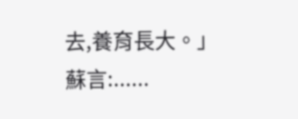去,養育長大。」
蘇言:......